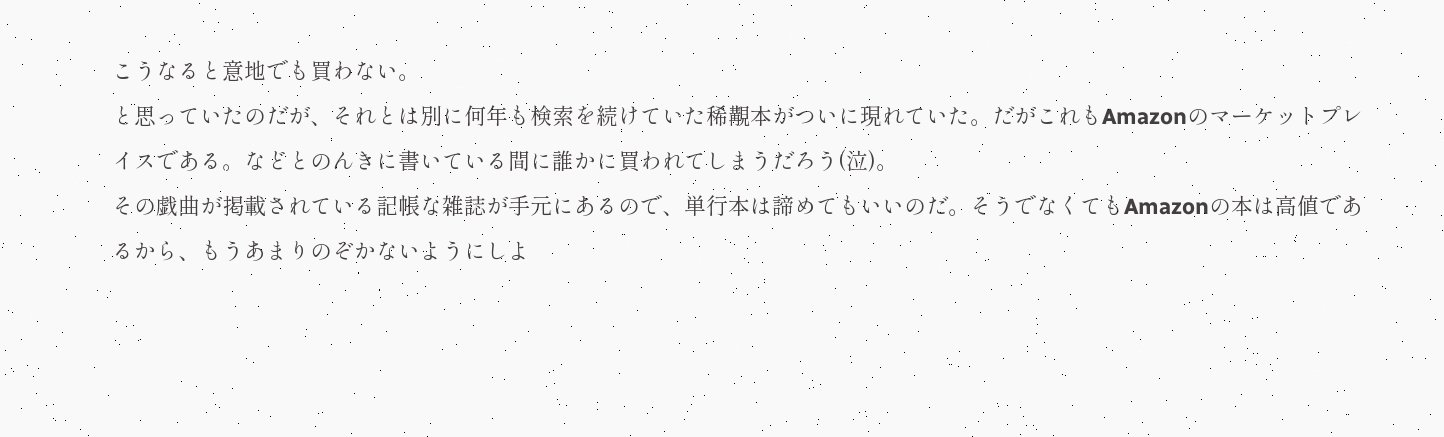こうなると意地でも買わない。
と思っていたのだが、それとは別に何年も検索を続けていた稀覯本がついに現れていた。だがこれもAmazonのマーケットプレイスである。などとのんきに書いている間に誰かに買われてしまうだろう(泣)。
その戯曲が掲載されている記帳な雑誌が手元にあるので、単行本は諦めてもいいのだ。そうでなくてもAmazonの本は高値であるから、もうあまりのぞかないようにしよ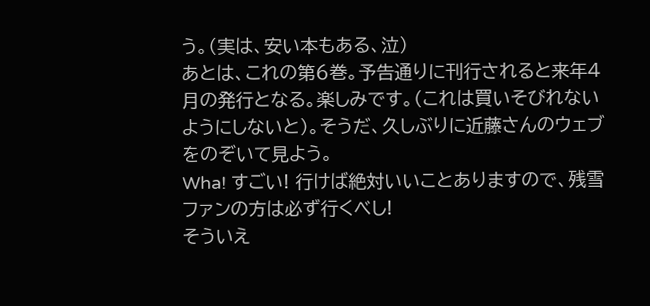う。(実は、安い本もある、泣)
あとは、これの第6巻。予告通りに刊行されると来年4月の発行となる。楽しみです。(これは買いそびれないようにしないと)。そうだ、久しぶりに近藤さんのウェブをのぞいて見よう。
Wha! すごい! 行けば絶対いいことありますので、残雪ファンの方は必ず行くべし!
そういえ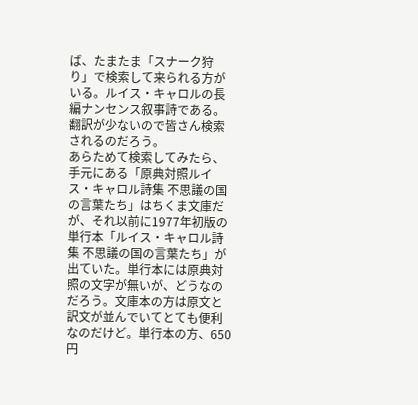ば、たまたま「スナーク狩り」で検索して来られる方がいる。ルイス・キャロルの長編ナンセンス叙事詩である。翻訳が少ないので皆さん検索されるのだろう。
あらためて検索してみたら、手元にある「原典対照ルイス・キャロル詩集 不思議の国の言葉たち」はちくま文庫だが、それ以前に1977年初版の単行本「ルイス・キャロル詩集 不思議の国の言葉たち」が出ていた。単行本には原典対照の文字が無いが、どうなのだろう。文庫本の方は原文と訳文が並んでいてとても便利なのだけど。単行本の方、650円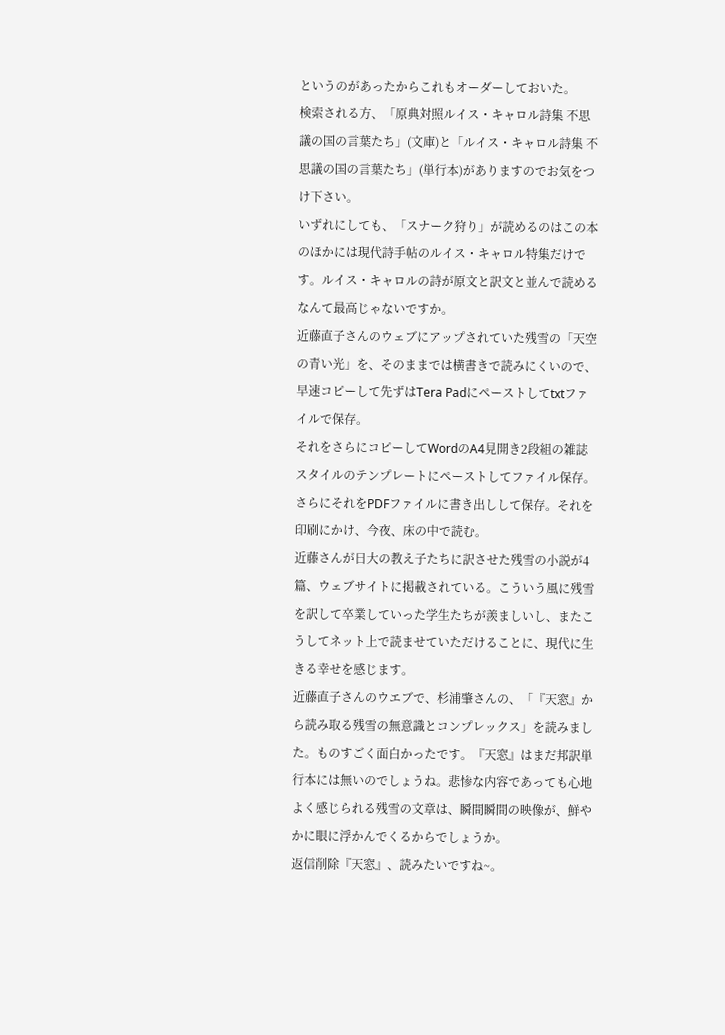というのがあったからこれもオーダーしておいた。
検索される方、「原典対照ルイス・キャロル詩集 不思議の国の言葉たち」(文庫)と「ルイス・キャロル詩集 不思議の国の言葉たち」(単行本)がありますのでお気をつけ下さい。
いずれにしても、「スナーク狩り」が読めるのはこの本のほかには現代詩手帖のルイス・キャロル特集だけです。ルイス・キャロルの詩が原文と訳文と並んで読めるなんて最高じゃないですか。
近藤直子さんのウェブにアップされていた残雪の「天空の青い光」を、そのままでは横書きで読みにくいので、早速コピーして先ずはTera Padにペーストしてtxtファイルで保存。
それをさらにコピーしてWordのA4見開き2段組の雑誌スタイルのテンプレートにペーストしてファイル保存。
さらにそれをPDFファイルに書き出しして保存。それを印刷にかけ、今夜、床の中で読む。
近藤さんが日大の教え子たちに訳させた残雪の小説が4篇、ウェブサイトに掲載されている。こういう風に残雪を訳して卒業していった学生たちが羨ましいし、またこうしてネット上で読ませていただけることに、現代に生きる幸せを感じます。
近藤直子さんのウエブで、杉浦肇さんの、「『天窓』から読み取る残雪の無意識とコンプレックス」を読みました。ものすごく面白かったです。『天窓』はまだ邦訳単行本には無いのでしょうね。悲惨な内容であっても心地よく感じられる残雪の文章は、瞬間瞬間の映像が、鮮やかに眼に浮かんでくるからでしょうか。
返信削除『天窓』、読みたいですね~。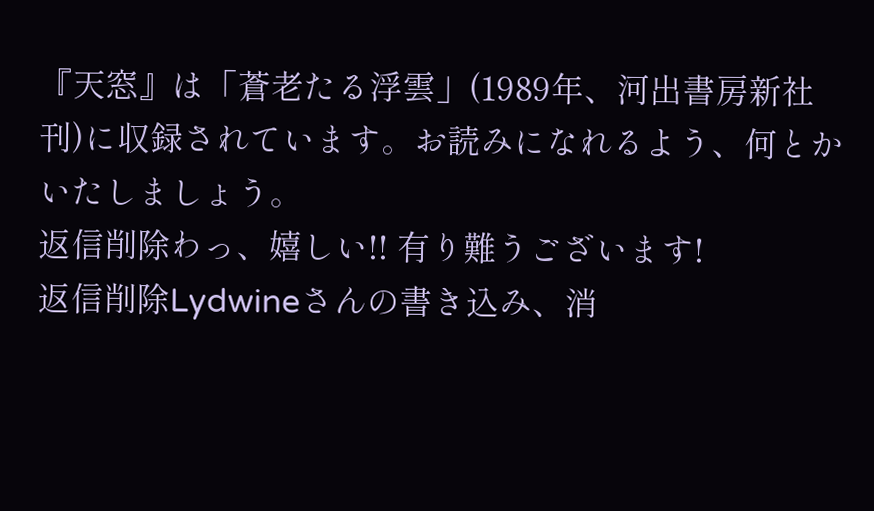『天窓』は「蒼老たる浮雲」(1989年、河出書房新社刊)に収録されています。お読みになれるよう、何とかいたしましょう。
返信削除わっ、嬉しい!! 有り難うございます!
返信削除Lydwineさんの書き込み、消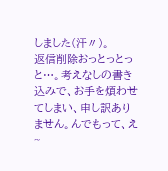しました(汗〃)。
返信削除おっとっとっと…。考えなしの書き込みで、お手を煩わせてしまい、申し訳ありません。んでもって、え~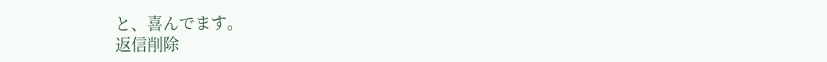と、喜んでます。
返信削除